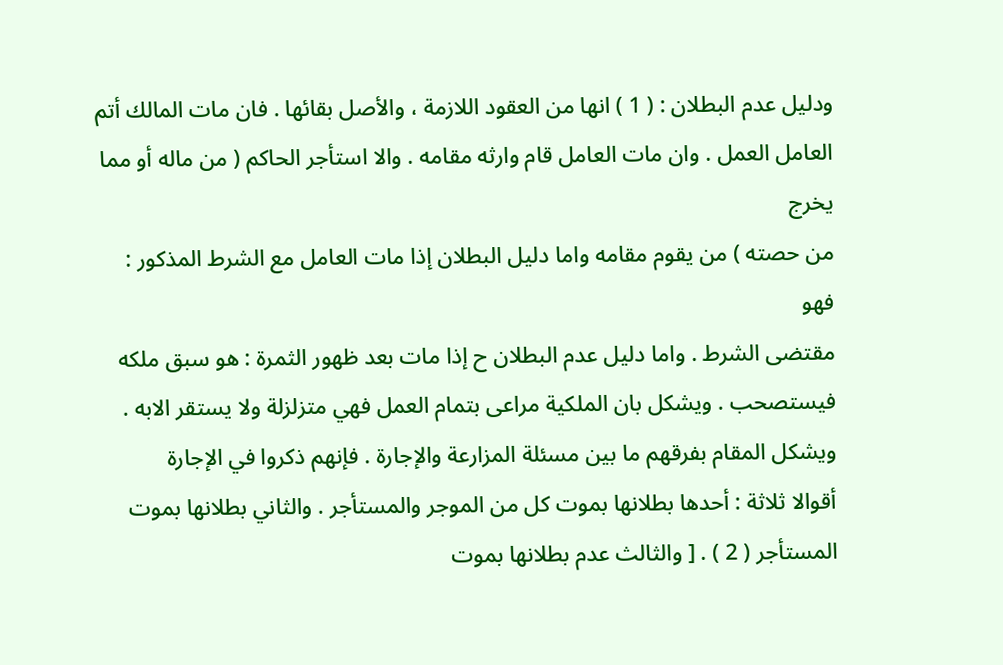ودليل عدم البطلان : ( 1 ) انها من العقود اللازمة ، والأصل بقائها . فان مات المالك أتم
العامل العمل . وان مات العامل قام وارثه مقامه . والا استأجر الحاكم ( من ماله أو مما يخرج
من حصته ) من يقوم مقامه واما دليل البطلان إذا مات العامل مع الشرط المذكور : فهو
مقتضى الشرط . واما دليل عدم البطلان ح إذا مات بعد ظهور الثمرة : هو سبق ملكه
فيستصحب . ويشكل بان الملكية مراعى بتمام العمل فهي متزلزلة ولا يستقر الابه .
ويشكل المقام بفرقهم ما بين مسئلة المزارعة والإجارة . فإنهم ذكروا في الإجارة
أقوالا ثلاثة : أحدها بطلانها بموت كل من الموجر والمستأجر . والثاني بطلانها بموت
المستأجر ( 2 ) . [ والثالث عدم بطلانها بموت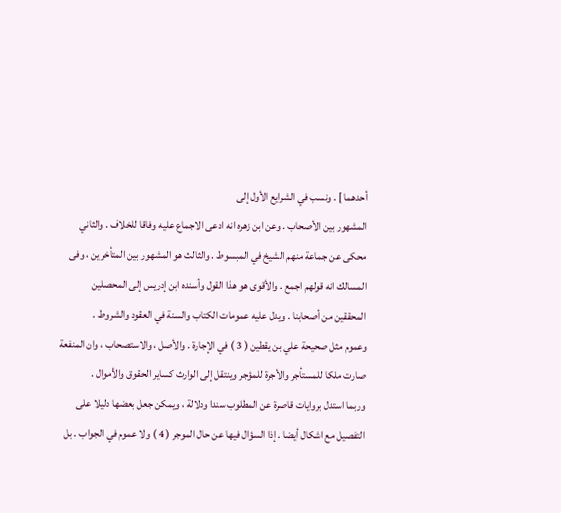أحدهما ] . ونسب في الشرايع الأول إلى
المشهور بين الأصحاب . وعن ابن زهره انه ادعى الاجماع عليه وفاقا للخلاف . والثاني
محكى عن جماعة منهم الشيخ في المبسوط . والثالث هو المشهور بين المتأخرين ، وفى
المسالك انه قولهم اجمع . والأقوى هو هذا القول وأسنده ابن إدريس إلى المحصلين
المحققين من أصحابنا . ويدل عليه عمومات الكتاب والسنة في العقود والشروط .
وعموم مثل صحيحة علي بن يقطين ( 3 ) في الإجارة . والأصل ، والاستصحاب ، وان المنفعة
صارت ملكا للمستأجر والأجرة للمؤجر وينتقل إلى الوارث كساير الحقوق والأموال .
وربما استدل بروايات قاصرة عن المطلوب سندا ودلالة ، ويمكن جعل بعضها دليلا على
التفصيل مع اشكال أيضا . إذا السؤال فيها عن حال الموجر ( 4 ) ولا عموم في الجواب . بل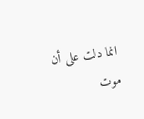انما دلت على أن موت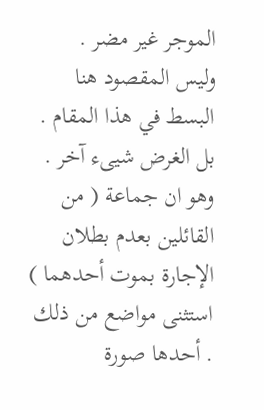الموجر غير مضر .
وليس المقصود هنا البسط في هذا المقام . بل الغرض شيىء آخر . وهو ان جماعة ( من
القائلين بعدم بطلان الإجارة بموت أحدهما ) استثنى مواضع من ذلك . أحدها صورة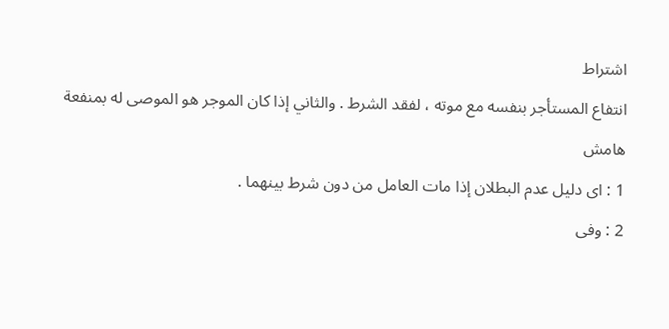اشتراط
انتفاع المستأجر بنفسه مع موته ، لفقد الشرط . والثاني إذا كان الموجر هو الموصى له بمنفعة
هامش
1 : اى دليل عدم البطلان إذا مات العامل من دون شرط بينهما .
2 : وفى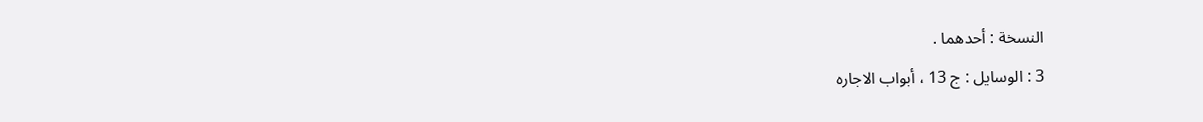النسخة : أحدهما .
3 : الوسايل : ج 13 ، أبواب الاجاره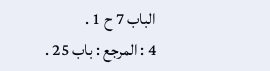الباب 7 ح 1 .
4 : المرجع : باب 25 .